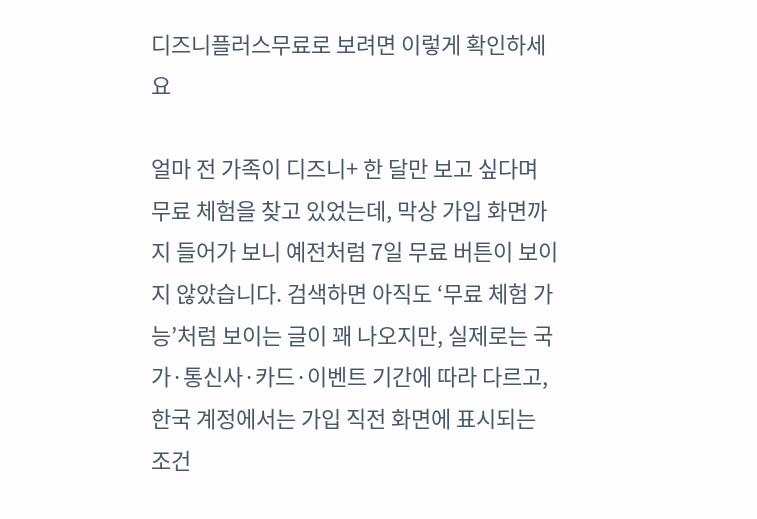디즈니플러스무료로 보려면 이렇게 확인하세요

얼마 전 가족이 디즈니+ 한 달만 보고 싶다며 무료 체험을 찾고 있었는데, 막상 가입 화면까지 들어가 보니 예전처럼 7일 무료 버튼이 보이지 않았습니다. 검색하면 아직도 ‘무료 체험 가능’처럼 보이는 글이 꽤 나오지만, 실제로는 국가·통신사·카드·이벤트 기간에 따라 다르고, 한국 계정에서는 가입 직전 화면에 표시되는 조건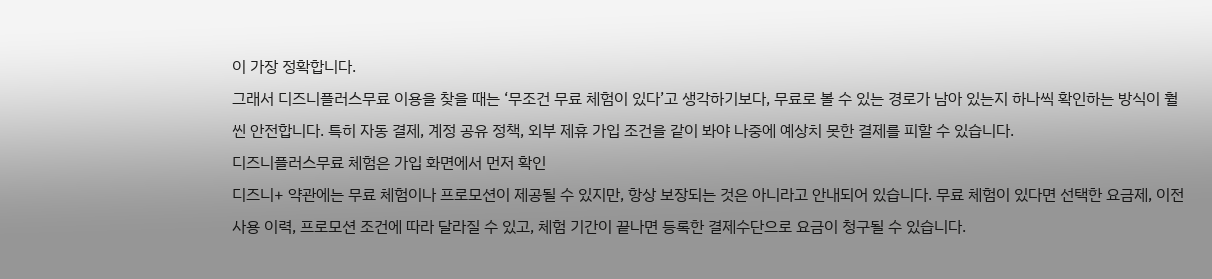이 가장 정확합니다.
그래서 디즈니플러스무료 이용을 찾을 때는 ‘무조건 무료 체험이 있다’고 생각하기보다, 무료로 볼 수 있는 경로가 남아 있는지 하나씩 확인하는 방식이 훨씬 안전합니다. 특히 자동 결제, 계정 공유 정책, 외부 제휴 가입 조건을 같이 봐야 나중에 예상치 못한 결제를 피할 수 있습니다.
디즈니플러스무료 체험은 가입 화면에서 먼저 확인
디즈니+ 약관에는 무료 체험이나 프로모션이 제공될 수 있지만, 항상 보장되는 것은 아니라고 안내되어 있습니다. 무료 체험이 있다면 선택한 요금제, 이전 사용 이력, 프로모션 조건에 따라 달라질 수 있고, 체험 기간이 끝나면 등록한 결제수단으로 요금이 청구될 수 있습니다.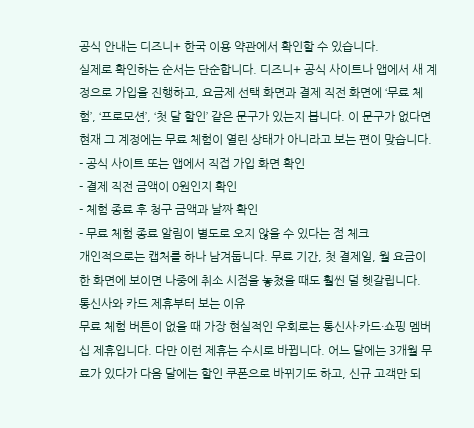공식 안내는 디즈니+ 한국 이용 약관에서 확인할 수 있습니다.
실제로 확인하는 순서는 단순합니다. 디즈니+ 공식 사이트나 앱에서 새 계정으로 가입을 진행하고, 요금제 선택 화면과 결제 직전 화면에 ‘무료 체험’, ‘프로모션’, ‘첫 달 할인’ 같은 문구가 있는지 봅니다. 이 문구가 없다면 현재 그 계정에는 무료 체험이 열린 상태가 아니라고 보는 편이 맞습니다.
- 공식 사이트 또는 앱에서 직접 가입 화면 확인
- 결제 직전 금액이 0원인지 확인
- 체험 종료 후 청구 금액과 날짜 확인
- 무료 체험 종료 알림이 별도로 오지 않을 수 있다는 점 체크
개인적으로는 캡처를 하나 남겨둡니다. 무료 기간, 첫 결제일, 월 요금이 한 화면에 보이면 나중에 취소 시점을 놓쳤을 때도 훨씬 덜 헷갈립니다.
통신사와 카드 제휴부터 보는 이유
무료 체험 버튼이 없을 때 가장 현실적인 우회로는 통신사·카드·쇼핑 멤버십 제휴입니다. 다만 이런 제휴는 수시로 바뀝니다. 어느 달에는 3개월 무료가 있다가 다음 달에는 할인 쿠폰으로 바뀌기도 하고, 신규 고객만 되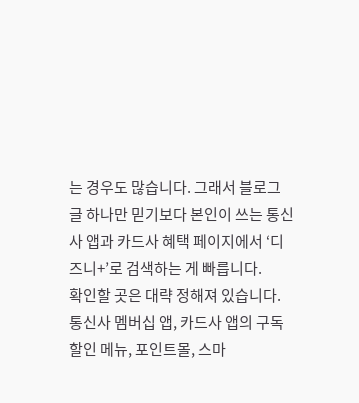는 경우도 많습니다. 그래서 블로그 글 하나만 믿기보다 본인이 쓰는 통신사 앱과 카드사 혜택 페이지에서 ‘디즈니+’로 검색하는 게 빠릅니다.
확인할 곳은 대략 정해져 있습니다. 통신사 멤버십 앱, 카드사 앱의 구독 할인 메뉴, 포인트몰, 스마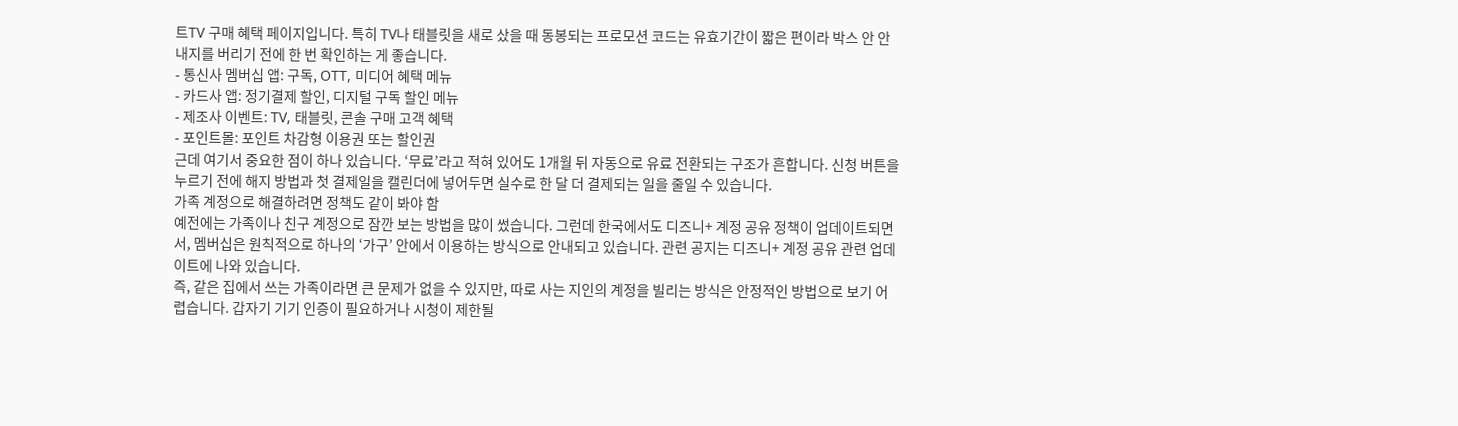트TV 구매 혜택 페이지입니다. 특히 TV나 태블릿을 새로 샀을 때 동봉되는 프로모션 코드는 유효기간이 짧은 편이라 박스 안 안내지를 버리기 전에 한 번 확인하는 게 좋습니다.
- 통신사 멤버십 앱: 구독, OTT, 미디어 혜택 메뉴
- 카드사 앱: 정기결제 할인, 디지털 구독 할인 메뉴
- 제조사 이벤트: TV, 태블릿, 콘솔 구매 고객 혜택
- 포인트몰: 포인트 차감형 이용권 또는 할인권
근데 여기서 중요한 점이 하나 있습니다. ‘무료’라고 적혀 있어도 1개월 뒤 자동으로 유료 전환되는 구조가 흔합니다. 신청 버튼을 누르기 전에 해지 방법과 첫 결제일을 캘린더에 넣어두면 실수로 한 달 더 결제되는 일을 줄일 수 있습니다.
가족 계정으로 해결하려면 정책도 같이 봐야 함
예전에는 가족이나 친구 계정으로 잠깐 보는 방법을 많이 썼습니다. 그런데 한국에서도 디즈니+ 계정 공유 정책이 업데이트되면서, 멤버십은 원칙적으로 하나의 ‘가구’ 안에서 이용하는 방식으로 안내되고 있습니다. 관련 공지는 디즈니+ 계정 공유 관련 업데이트에 나와 있습니다.
즉, 같은 집에서 쓰는 가족이라면 큰 문제가 없을 수 있지만, 따로 사는 지인의 계정을 빌리는 방식은 안정적인 방법으로 보기 어렵습니다. 갑자기 기기 인증이 필요하거나 시청이 제한될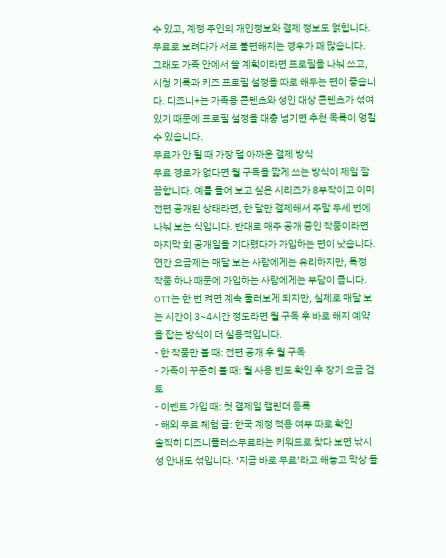수 있고, 계정 주인의 개인정보와 결제 정보도 얽힙니다. 무료로 보려다가 서로 불편해지는 경우가 꽤 많습니다.
그래도 가족 안에서 쓸 계획이라면 프로필을 나눠 쓰고, 시청 기록과 키즈 프로필 설정을 따로 해두는 편이 좋습니다. 디즈니+는 가족용 콘텐츠와 성인 대상 콘텐츠가 섞여 있기 때문에 프로필 설정을 대충 넘기면 추천 목록이 엉킬 수 있습니다.
무료가 안 될 때 가장 덜 아까운 결제 방식
무료 경로가 없다면 월 구독을 짧게 쓰는 방식이 제일 깔끔합니다. 예를 들어 보고 싶은 시리즈가 8부작이고 이미 전편 공개된 상태라면, 한 달만 결제해서 주말 두세 번에 나눠 보는 식입니다. 반대로 매주 공개 중인 작품이라면 마지막 회 공개일을 기다렸다가 가입하는 편이 낫습니다.
연간 요금제는 매달 보는 사람에게는 유리하지만, 특정 작품 하나 때문에 가입하는 사람에게는 부담이 큽니다. OTT는 한 번 켜면 계속 둘러보게 되지만, 실제로 매달 보는 시간이 3~4시간 정도라면 월 구독 후 바로 해지 예약을 잡는 방식이 더 실용적입니다.
- 한 작품만 볼 때: 전편 공개 후 월 구독
- 가족이 꾸준히 볼 때: 월 사용 빈도 확인 후 장기 요금 검토
- 이벤트 가입 때: 첫 결제일 캘린더 등록
- 해외 무료 체험 글: 한국 계정 적용 여부 따로 확인
솔직히 디즈니플러스무료라는 키워드로 찾다 보면 낚시성 안내도 섞입니다. ‘지금 바로 무료’라고 해놓고 막상 들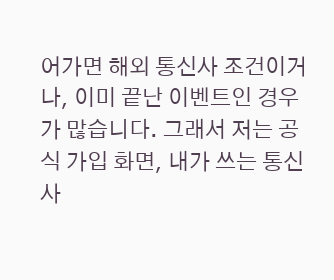어가면 해외 통신사 조건이거나, 이미 끝난 이벤트인 경우가 많습니다. 그래서 저는 공식 가입 화면, 내가 쓰는 통신사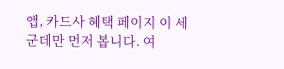앱, 카드사 혜택 페이지 이 세 군데만 먼저 봅니다. 여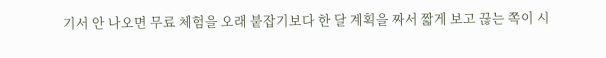기서 안 나오면 무료 체험을 오래 붙잡기보다 한 달 계획을 짜서 짧게 보고 끊는 쪽이 시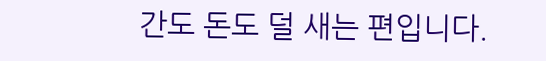간도 돈도 덜 새는 편입니다.